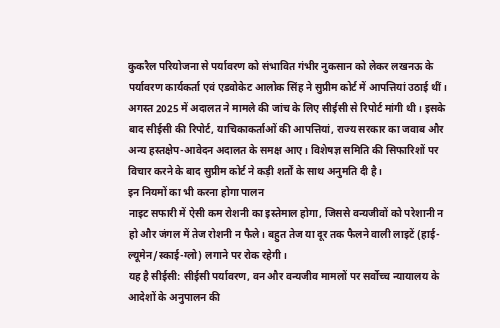कुकरैल परियोजना से पर्यावरण को संभावित गंभीर नुकसान को लेकर लखनऊ के पर्यावरण कार्यकर्ता एवं एडवोकेट आलोक सिंह ने सुप्रीम कोर्ट में आपत्तियां उठाई थीं। अगस्त 2025 में अदालत ने मामले की जांच के लिए सीईसी से रिपोर्ट मांगी थी। इसके बाद सीईसी की रिपोर्ट, याचिकाकर्ताओं की आपत्तियां, राज्य सरकार का जवाब और अन्य हस्तक्षेप-आवेदन अदालत के समक्ष आए। विशेषज्ञ समिति की सिफारिशों पर विचार करने के बाद सुप्रीम कोर्ट ने कड़ी शर्तों के साथ अनुमति दी है।
इन नियमों का भी करना होगा पालन
नाइट सफारी में ऐसी कम रोशनी का इस्तेमाल होगा, जिससे वन्यजीवों को परेशानी न हो और जंगल में तेज रोशनी न फैले। बहुत तेज या दूर तक फैलने वाली लाइटें (हाई-ल्यूमेन/स्काई-ग्लो) लगाने पर रोक रहेगी।
यह है सीईसी: सीईसी पर्यावरण, वन और वन्यजीव मामलों पर सर्वोच्च न्यायालय के आदेशों के अनुपालन की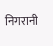निगरानी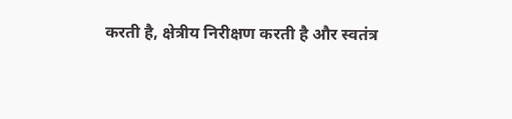करती है, क्षेत्रीय निरीक्षण करती है और स्वतंत्र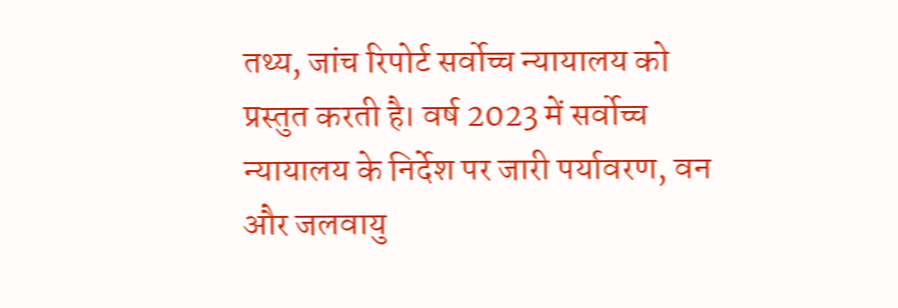तथ्य, जांच रिपोर्ट सर्वोच्च न्यायालय को प्रस्तुत करती है। वर्ष 2023 में सर्वोच्च न्यायालय के निर्देश पर जारी पर्यावरण, वन और जलवायु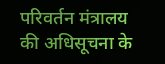परिवर्तन मंत्रालय की अधिसूचना के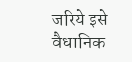जरिये इसे वैधानिक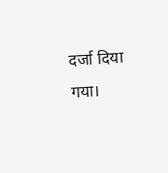दर्जा दिया गया।